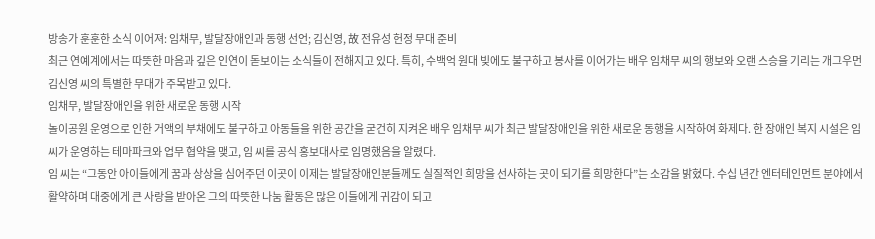방송가 훈훈한 소식 이어져: 임채무, 발달장애인과 동행 선언; 김신영, 故 전유성 헌정 무대 준비
최근 연예계에서는 따뜻한 마음과 깊은 인연이 돋보이는 소식들이 전해지고 있다. 특히, 수백억 원대 빚에도 불구하고 봉사를 이어가는 배우 임채무 씨의 행보와 오랜 스승을 기리는 개그우먼 김신영 씨의 특별한 무대가 주목받고 있다.
임채무, 발달장애인을 위한 새로운 동행 시작
놀이공원 운영으로 인한 거액의 부채에도 불구하고 아동들을 위한 공간을 굳건히 지켜온 배우 임채무 씨가 최근 발달장애인을 위한 새로운 동행을 시작하여 화제다. 한 장애인 복지 시설은 임 씨가 운영하는 테마파크와 업무 협약을 맺고, 임 씨를 공식 홍보대사로 임명했음을 알렸다.
임 씨는 “그동안 아이들에게 꿈과 상상을 심어주던 이곳이 이제는 발달장애인분들께도 실질적인 희망을 선사하는 곳이 되기를 희망한다”는 소감을 밝혔다. 수십 년간 엔터테인먼트 분야에서 활약하며 대중에게 큰 사랑을 받아온 그의 따뜻한 나눔 활동은 많은 이들에게 귀감이 되고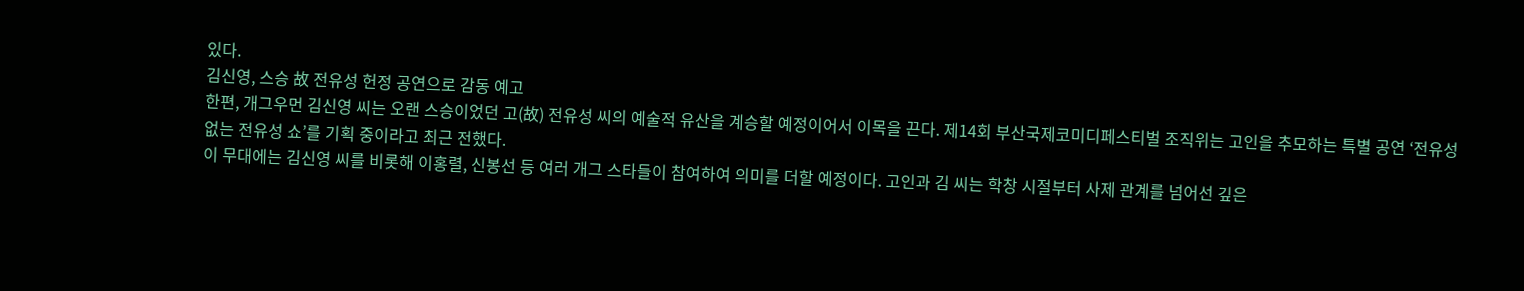있다.
김신영, 스승 故 전유성 헌정 공연으로 감동 예고
한편, 개그우먼 김신영 씨는 오랜 스승이었던 고(故) 전유성 씨의 예술적 유산을 계승할 예정이어서 이목을 끈다. 제14회 부산국제코미디페스티벌 조직위는 고인을 추모하는 특별 공연 ‘전유성 없는 전유성 쇼’를 기획 중이라고 최근 전했다.
이 무대에는 김신영 씨를 비롯해 이홍렬, 신봉선 등 여러 개그 스타들이 참여하여 의미를 더할 예정이다. 고인과 김 씨는 학창 시절부터 사제 관계를 넘어선 깊은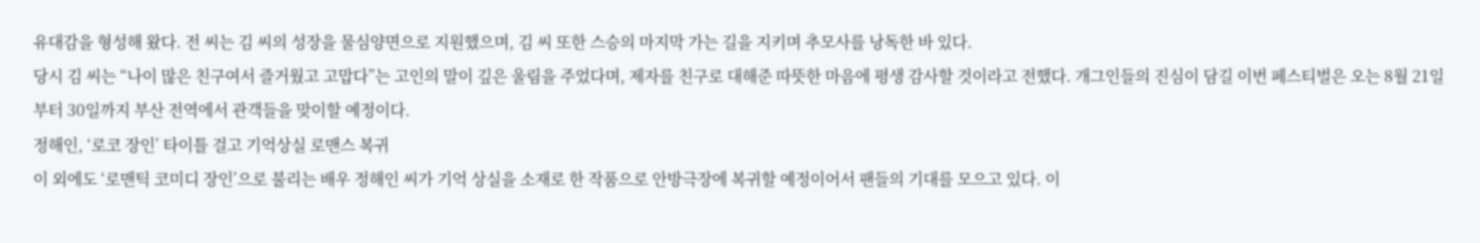유대감을 형성해 왔다. 전 씨는 김 씨의 성장을 물심양면으로 지원했으며, 김 씨 또한 스승의 마지막 가는 길을 지키며 추모사를 낭독한 바 있다.
당시 김 씨는 “나이 많은 친구여서 즐거웠고 고맙다”는 고인의 말이 깊은 울림을 주었다며, 제자를 친구로 대해준 따뜻한 마음에 평생 감사할 것이라고 전했다. 개그인들의 진심이 담길 이번 페스티벌은 오는 8월 21일부터 30일까지 부산 전역에서 관객들을 맞이할 예정이다.
정해인, ‘로코 장인’ 타이틀 걸고 기억상실 로맨스 복귀
이 외에도 ‘로맨틱 코미디 장인’으로 불리는 배우 정해인 씨가 기억 상실을 소재로 한 작품으로 안방극장에 복귀할 예정이어서 팬들의 기대를 모으고 있다. 이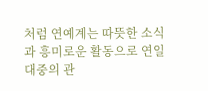처럼 연예계는 따뜻한 소식과 흥미로운 활동으로 연일 대중의 관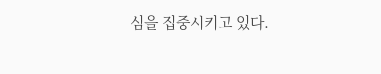심을 집중시키고 있다.